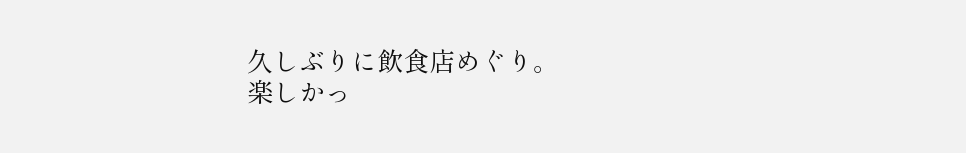久しぶりに飲食店めぐり。
楽しかっ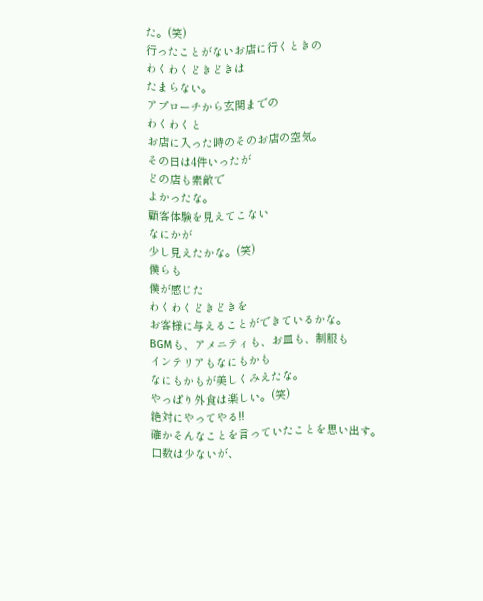た。(笑)
行ったことがないお店に行くときの
わくわくどきどきは
たまらない。
アプローチから玄関までの
わくわくと
お店に入った時のそのお店の空気。
その日は4件いったが
どの店も素敵で
よかったな。
顧客体験を見えてこない
なにかが
少し見えたかな。(笑)
僕らも
僕が感じた
わくわくどきどきを
お客様に与えることができているかな。
BGMも、アメニティも、お皿も、制服も
インテリアもなにもかも
なにもかもが美しくみえたな。
やっぱり外食は楽しい。(笑)
絶対にやってやる!!
確かそんなことを言っていたことを思い出す。
口数は少ないが、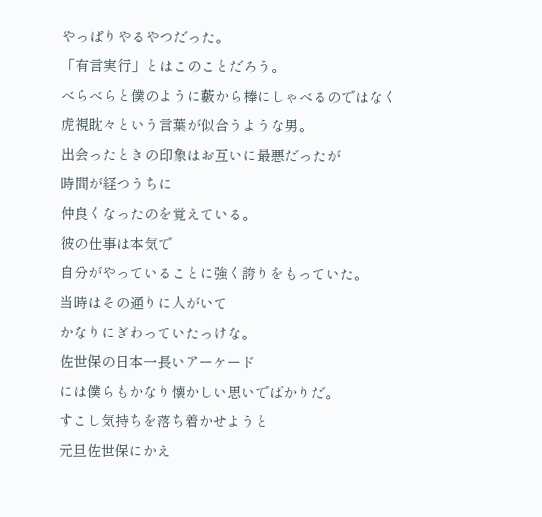やっぱりやるやつだった。
「有言実行」とはこのことだろう。
べらべらと僕のように藪から棒にしゃべるのではなく
虎視眈々という言葉が似合うような男。
出会ったときの印象はお互いに最悪だったが
時間が経つうちに
仲良くなったのを覚えている。
彼の仕事は本気で
自分がやっていることに強く誇りをもっていた。
当時はその通りに人がいて
かなりにぎわっていたっけな。
佐世保の日本一長いアーケード
には僕らもかなり懐かしい思いでばかりだ。
すこし気持ちを落ち着かせようと
元旦佐世保にかえ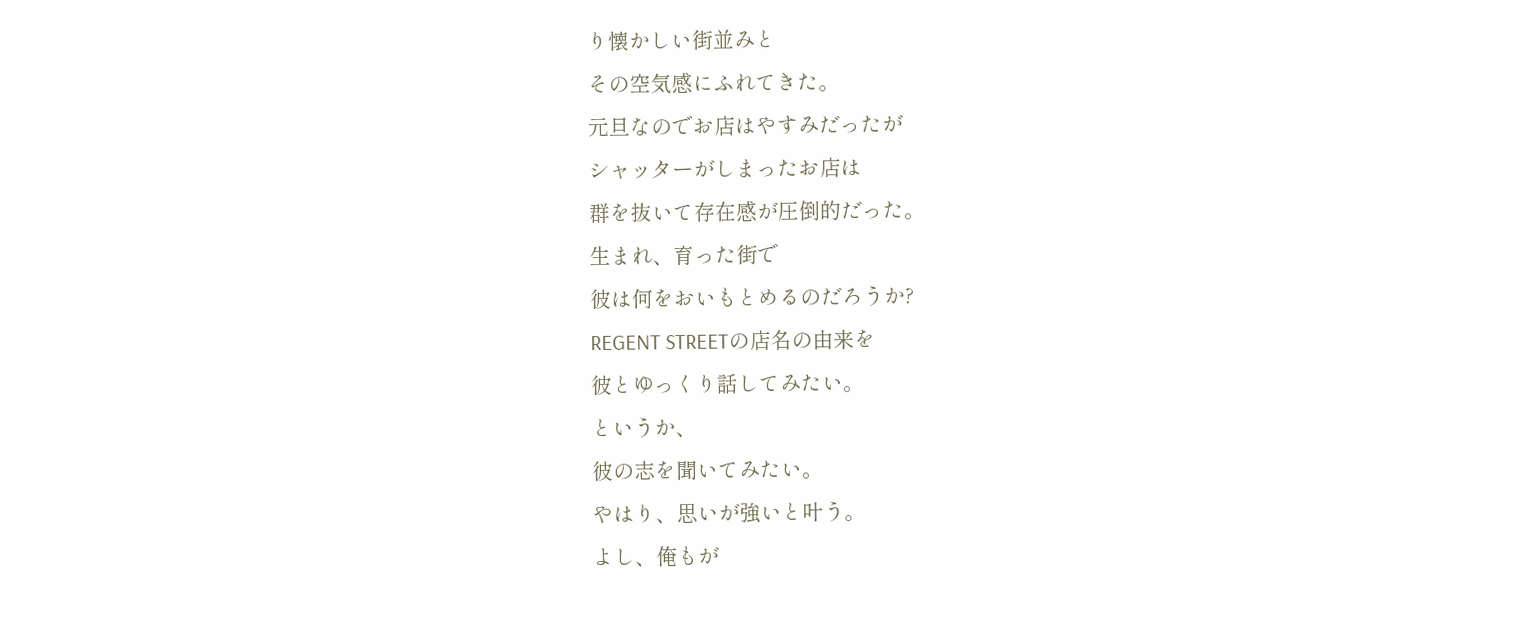り懐かしい街並みと
その空気感にふれてきた。
元旦なのでお店はやすみだったが
シャッターがしまったお店は
群を抜いて存在感が圧倒的だった。
生まれ、育った街で
彼は何をおいもとめるのだろうか?
REGENT STREETの店名の由来を
彼とゆっくり話してみたい。
というか、
彼の志を聞いてみたい。
やはり、思いが強いと叶う。
よし、俺もが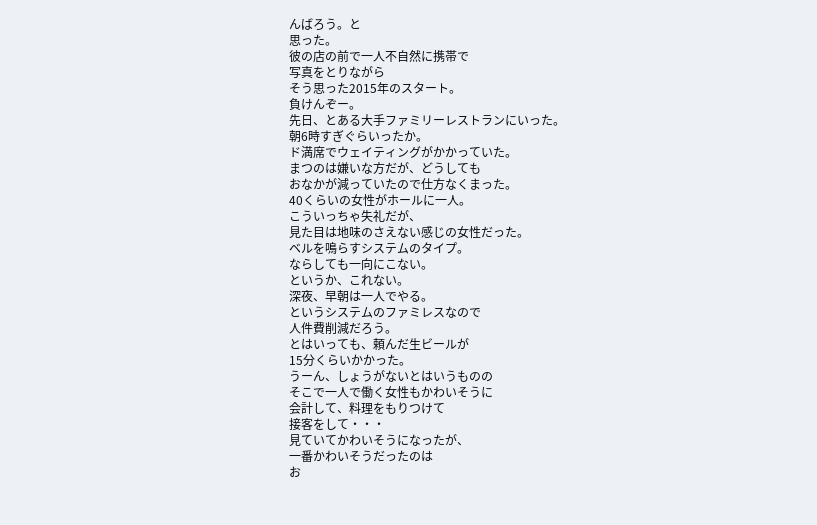んばろう。と
思った。
彼の店の前で一人不自然に携帯で
写真をとりながら
そう思った2015年のスタート。
負けんぞー。
先日、とある大手ファミリーレストランにいった。
朝6時すぎぐらいったか。
ド満席でウェイティングがかかっていた。
まつのは嫌いな方だが、どうしても
おなかが減っていたので仕方なくまった。
40くらいの女性がホールに一人。
こういっちゃ失礼だが、
見た目は地味のさえない感じの女性だった。
ベルを鳴らすシステムのタイプ。
ならしても一向にこない。
というか、これない。
深夜、早朝は一人でやる。
というシステムのファミレスなので
人件費削減だろう。
とはいっても、頼んだ生ビールが
15分くらいかかった。
うーん、しょうがないとはいうものの
そこで一人で働く女性もかわいそうに
会計して、料理をもりつけて
接客をして・・・
見ていてかわいそうになったが、
一番かわいそうだったのは
お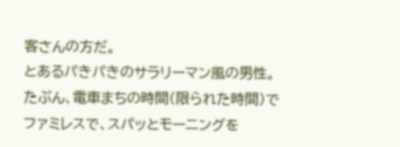客さんの方だ。
とあるパきパきのサラリーマン風の男性。
たぶん、電車まちの時間(限られた時間)で
ファミレスで、スパッとモーニングを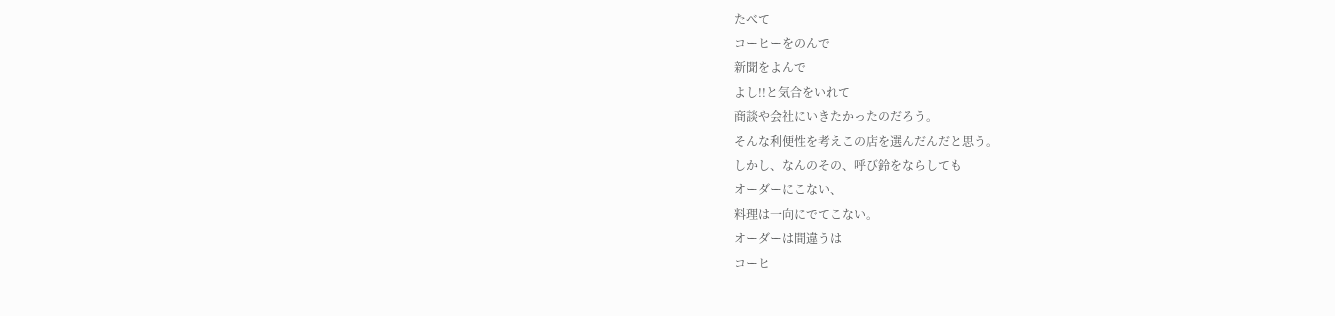たべて
コーヒーをのんで
新聞をよんで
よし!!と気合をいれて
商談や会社にいきたかったのだろう。
そんな利便性を考えこの店を選んだんだと思う。
しかし、なんのその、呼び鈴をならしても
オーダーにこない、
料理は一向にでてこない。
オーダーは間違うは
コーヒ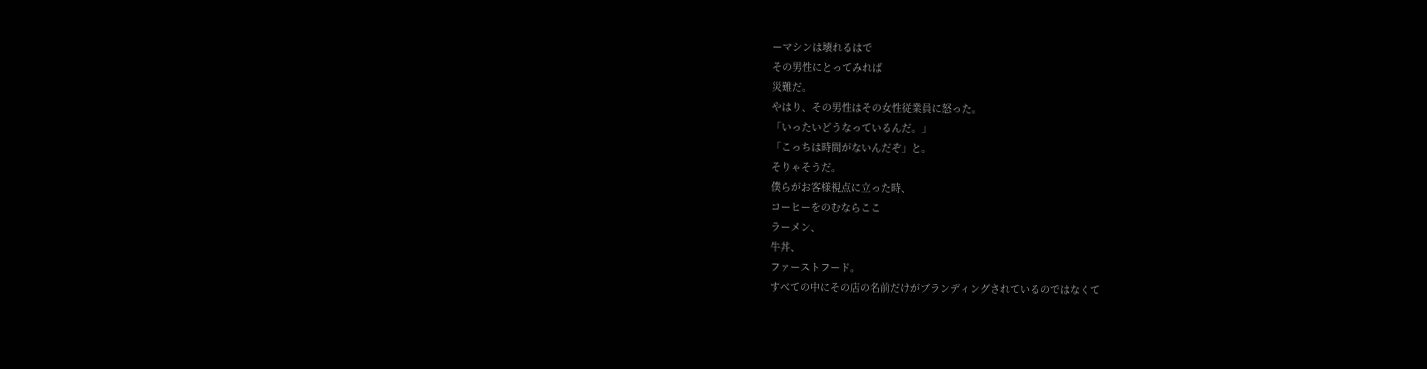ーマシンは壊れるはで
その男性にとってみれば
災難だ。
やはり、その男性はその女性従業員に怒った。
「いったいどうなっているんだ。」
「こっちは時間がないんだぞ」と。
そりゃそうだ。
僕らがお客様視点に立った時、
コーヒーをのむならここ
ラーメン、
牛丼、
ファーストフード。
すべての中にその店の名前だけがブランディングされているのではなくて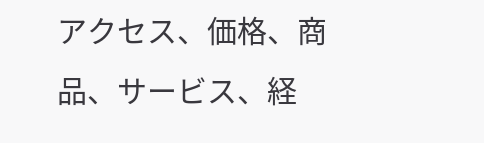アクセス、価格、商品、サービス、経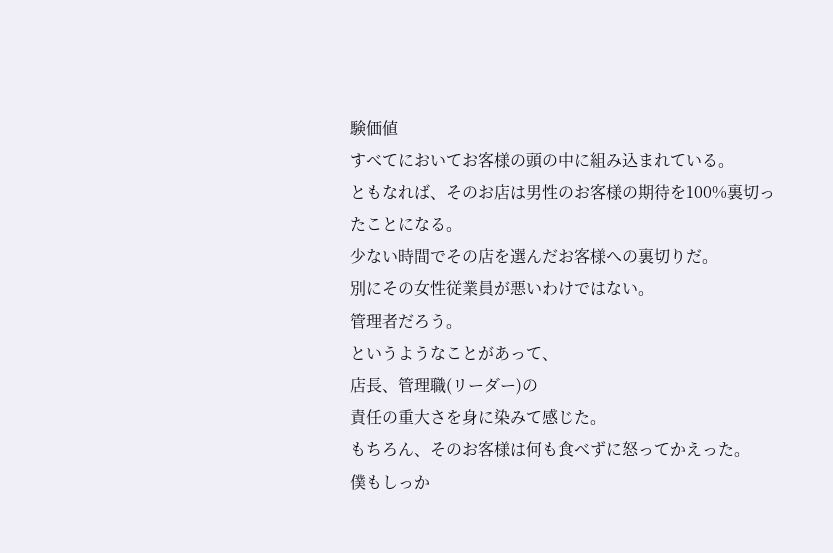験価値
すべてにおいてお客様の頭の中に組み込まれている。
ともなれば、そのお店は男性のお客様の期待を100%裏切ったことになる。
少ない時間でその店を選んだお客様への裏切りだ。
別にその女性従業員が悪いわけではない。
管理者だろう。
というようなことがあって、
店長、管理職(リーダー)の
責任の重大さを身に染みて感じた。
もちろん、そのお客様は何も食べずに怒ってかえった。
僕もしっか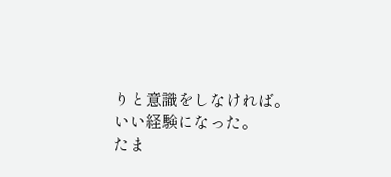りと意識をしなければ。
いい経験になった。
たま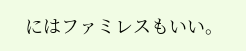にはファミレスもいい。